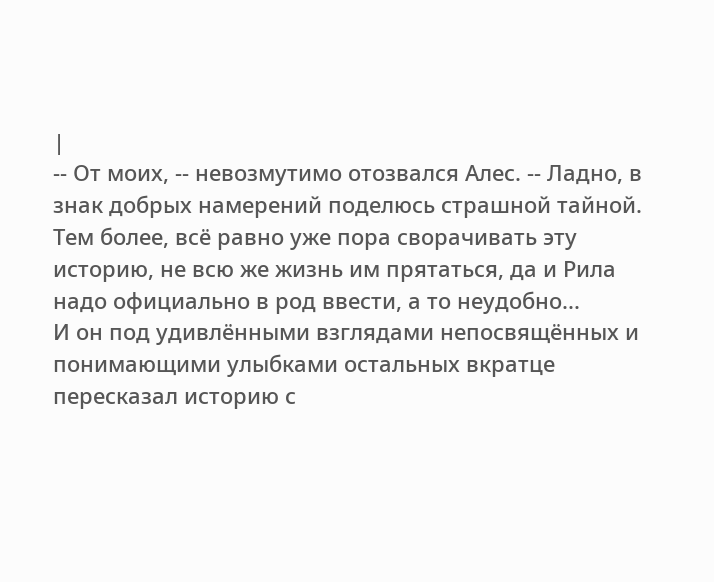|
-- От моих, -- невозмутимо отозвался Алес. -- Ладно, в знак добрых намерений поделюсь страшной тайной. Тем более, всё равно уже пора сворачивать эту историю, не всю же жизнь им прятаться, да и Рила надо официально в род ввести, а то неудобно...
И он под удивлёнными взглядами непосвящённых и понимающими улыбками остальных вкратце пересказал историю с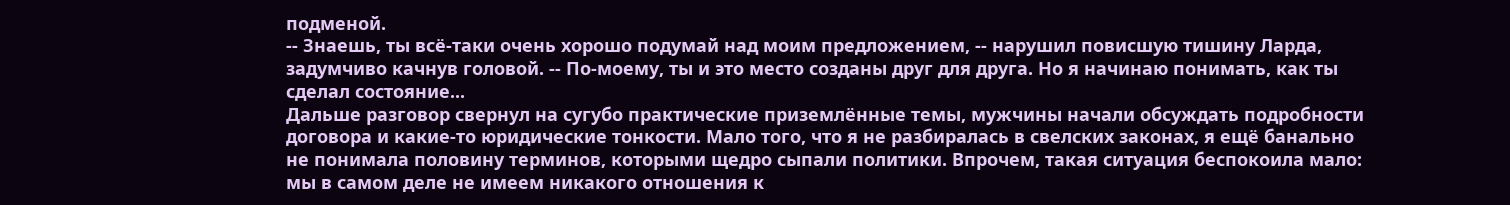подменой.
-- Знаешь, ты всё-таки очень хорошо подумай над моим предложением, -- нарушил повисшую тишину Ларда, задумчиво качнув головой. -- По-моему, ты и это место созданы друг для друга. Но я начинаю понимать, как ты сделал состояние...
Дальше разговор свернул на сугубо практические приземлённые темы, мужчины начали обсуждать подробности договора и какие-то юридические тонкости. Мало того, что я не разбиралась в свелских законах, я ещё банально не понимала половину терминов, которыми щедро сыпали политики. Впрочем, такая ситуация беспокоила мало: мы в самом деле не имеем никакого отношения к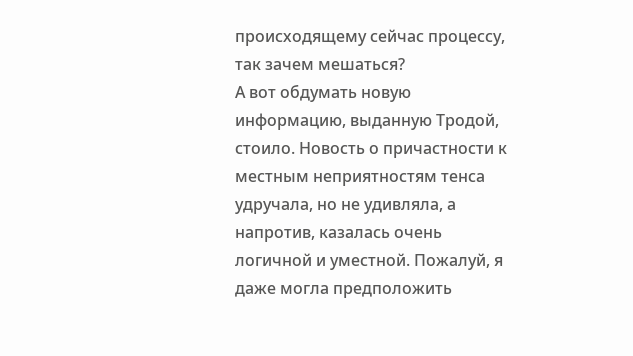происходящему сейчас процессу, так зачем мешаться?
А вот обдумать новую информацию, выданную Тродой, стоило. Новость о причастности к местным неприятностям тенса удручала, но не удивляла, а напротив, казалась очень логичной и уместной. Пожалуй, я даже могла предположить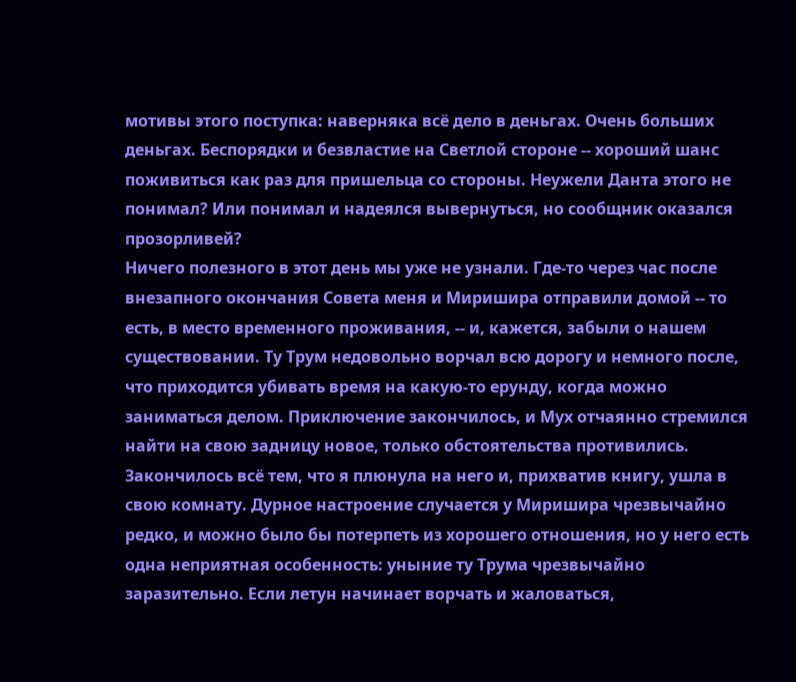мотивы этого поступка: наверняка всё дело в деньгах. Очень больших деньгах. Беспорядки и безвластие на Светлой стороне -- хороший шанс поживиться как раз для пришельца со стороны. Неужели Данта этого не понимал? Или понимал и надеялся вывернуться, но сообщник оказался прозорливей?
Ничего полезного в этот день мы уже не узнали. Где-то через час после внезапного окончания Совета меня и Миришира отправили домой -- то есть, в место временного проживания, -- и, кажется, забыли о нашем существовании. Ту Трум недовольно ворчал всю дорогу и немного после, что приходится убивать время на какую-то ерунду, когда можно заниматься делом. Приключение закончилось, и Мух отчаянно стремился найти на свою задницу новое, только обстоятельства противились.
Закончилось всё тем, что я плюнула на него и, прихватив книгу, ушла в свою комнату. Дурное настроение случается у Миришира чрезвычайно редко, и можно было бы потерпеть из хорошего отношения, но у него есть одна неприятная особенность: уныние ту Трума чрезвычайно заразительно. Если летун начинает ворчать и жаловаться,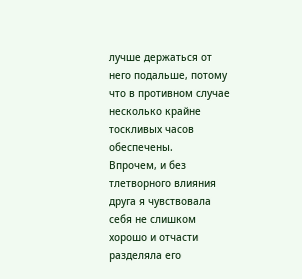лучше держаться от него подальше, потому что в противном случае несколько крайне тоскливых часов обеспечены.
Впрочем, и без тлетворного влияния друга я чувствовала себя не слишком хорошо и отчасти разделяла его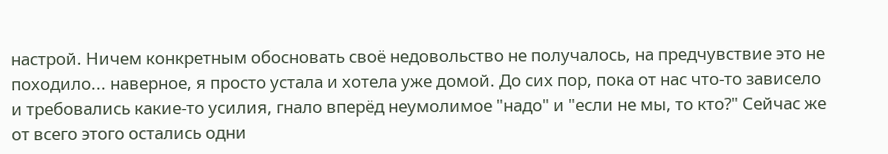настрой. Ничем конкретным обосновать своё недовольство не получалось, на предчувствие это не походило... наверное, я просто устала и хотела уже домой. До сих пор, пока от нас что-то зависело и требовались какие-то усилия, гнало вперёд неумолимое "надо" и "если не мы, то кто?" Сейчас же от всего этого остались одни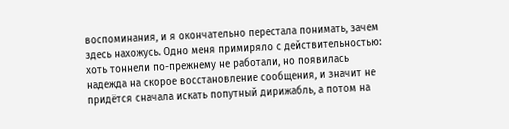воспоминания, и я окончательно перестала понимать, зачем здесь нахожусь. Одно меня примиряло с действительностью: хоть тоннели по-прежнему не работали, но появилась надежда на скорое восстановление сообщения, и значит не придётся сначала искать попутный дирижабль, а потом на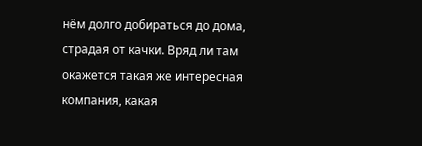нём долго добираться до дома, страдая от качки. Вряд ли там окажется такая же интересная компания, какая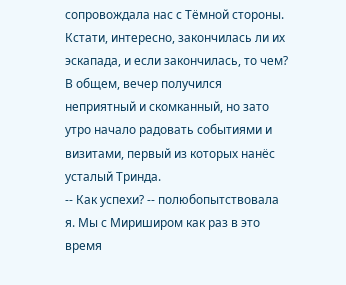сопровождала нас с Тёмной стороны. Кстати, интересно, закончилась ли их эскапада, и если закончилась, то чем?
В общем, вечер получился неприятный и скомканный, но зато утро начало радовать событиями и визитами, первый из которых нанёс усталый Тринда.
-- Как успехи? -- полюбопытствовала я. Мы с Мириширом как раз в это время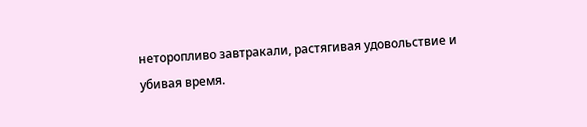неторопливо завтракали, растягивая удовольствие и убивая время.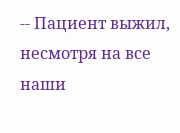-- Пациент выжил, несмотря на все наши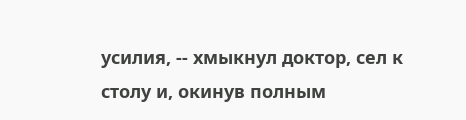усилия, -- хмыкнул доктор, сел к столу и, окинув полным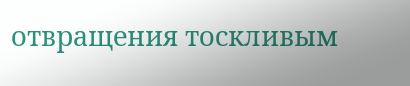отвращения тоскливым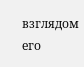взглядом его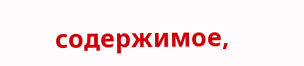содержимое,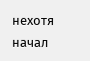нехотя начал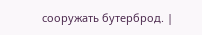сооружать бутерброд. |